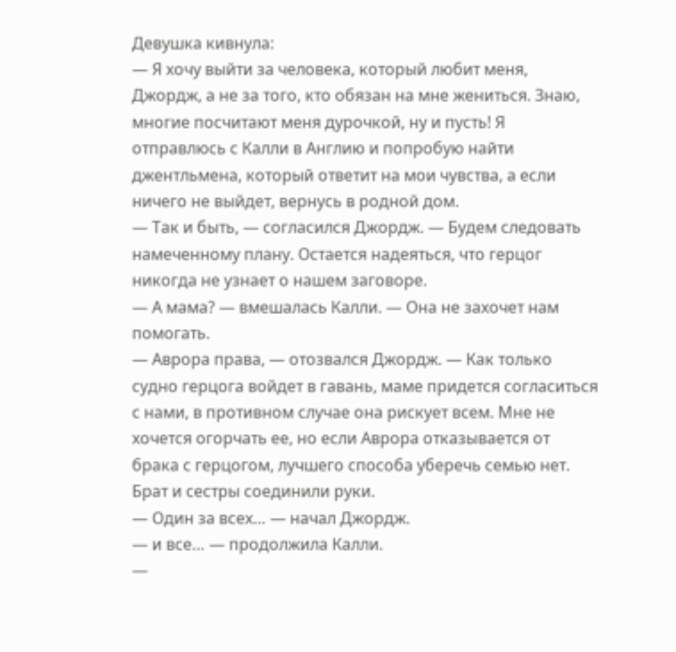Девушка кивнула:
— Я хочу выйти за человека, который любит меня, Джордж, а не за того, кто обязан на мне жениться. Знаю, многие посчитают меня дурочкой, ну и пусть! Я отправлюсь с Калли в Англию и попробую найти джентльмена, который ответит на мои чувства, а если ничего не выйдет, вернусь в родной дом.
— Так и быть, — согласился Джордж. — Будем следовать намеченному плану. Остается надеяться, что герцог никогда не узнает о нашем заговоре.
— А мама? — вмешалась Калли. — Она не захочет нам помогать.
— Аврора права, — отозвался Джордж. — Как только судно герцога войдет в гавань, маме придется согласиться с нами, в противном случае она рискует всем. Мне не хочется огорчать ее, но если Аврора отказывается от брака с герцогом, лучшего способа уберечь семью нет.
Брат и сестры соединили руки.
— Один за всех… — начал Джордж.
— и все… — продолжила Калли.
—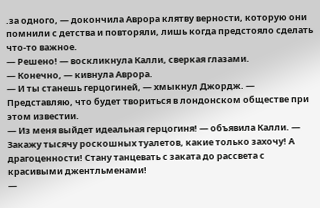.за одного, — докончила Аврора клятву верности, которую они помнили с детства и повторяли, лишь когда предстояло сделать что-то важное.
— Решено! — воскликнула Калли, сверкая глазами.
— Конечно, — кивнула Аврора.
— И ты станешь герцогиней, — хмыкнул Джордж. — Представляю, что будет твориться в лондонском обществе при этом известии.
— Из меня выйдет идеальная герцогиня! — объявила Калли. — Закажу тысячу роскошных туалетов, какие только захочу! А драгоценности! Стану танцевать с заката до рассвета с красивыми джентльменами!
—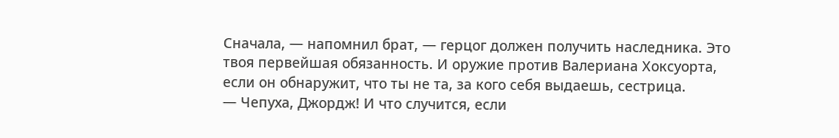Сначала, — напомнил брат, — герцог должен получить наследника. Это твоя первейшая обязанность. И оружие против Валериана Хоксуорта, если он обнаружит, что ты не та, за кого себя выдаешь, сестрица.
— Чепуха, Джордж! И что случится, если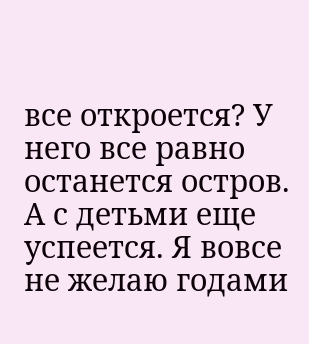все откроется? У него все равно останется остров. А с детьми еще успеется. Я вовсе не желаю годами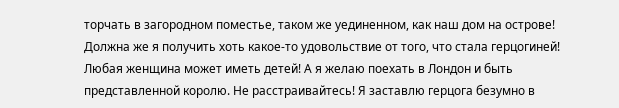торчать в загородном поместье, таком же уединенном, как наш дом на острове! Должна же я получить хоть какое-то удовольствие от того, что стала герцогиней! Любая женщина может иметь детей! А я желаю поехать в Лондон и быть представленной королю. Не расстраивайтесь! Я заставлю герцога безумно в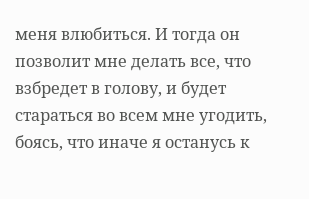меня влюбиться. И тогда он позволит мне делать все, что взбредет в голову, и будет стараться во всем мне угодить, боясь, что иначе я останусь к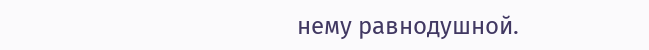нему равнодушной.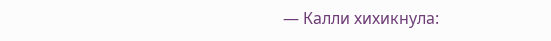— Калли хихикнула: